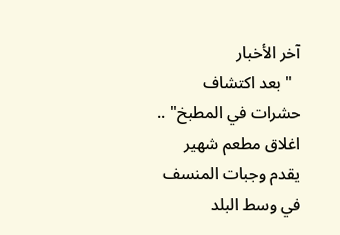آخر الأخبار
  " بعد اكتشاف حشرات في المطبخ" .. اغلاق مطعم شهير يقدم وجبات المنسف في وسط البلد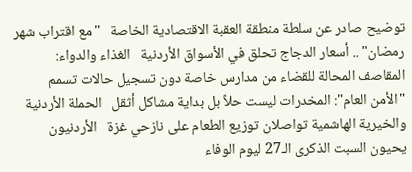توضيح صادر عن سلطة منطقة العقبة الاقتصادية الخاصة   "مع اقتراب شهر رمضان" .. أسعار الدجاج تحلق في الأسواق الأردنية   الغذاء والدواء: المقاصف المحالة للقضاء من مدارس خاصة دون تسجيل حالات تسمم   "الأمن العام": المخدرات ليست حلاً بل بداية مشاكل أثقل   الحملة الأردنية والخيرية الهاشمية تواصلان توزيع الطعام على نازحي غزة   الأردنيون يحيون السبت الذكرى الـ27 ليوم الوفاء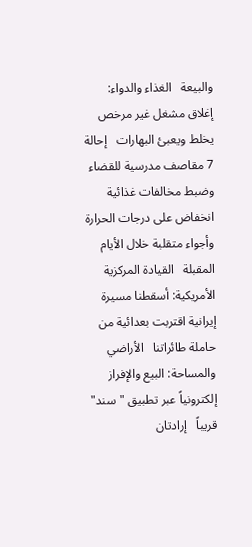والبيعة   الغذاء والدواء: إغلاق مشغل غير مرخص يخلط ويعبئ البهارات   إحالة 7 مقاصف مدرسية للقضاء وضبط مخالفات غذائية   انخفاض على درجات الحرارة وأجواء متقلبة خلال الأيام المقبلة   القيادة المركزية الأمريكية: أسقطنا مسيرة إيرانية اقتربت بعدائية من حاملة طائراتنا   الأراضي والمساحة: البيع والإفراز إلكترونياً عبر تطبيق "سند" قريباً   إرادتان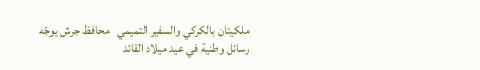ملكيتان بالكركي والسفير التميمي   محافظ جرش يوجّه رسائل وطنية في عيد ميلاد القائد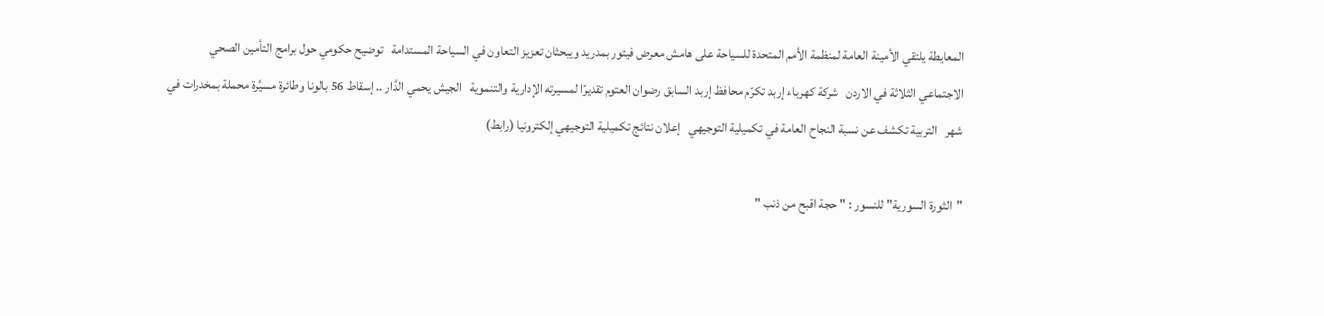المعايطة يلتقي الأمينة العامة لمنظمة الأمم المتحدة للسياحة على هامش معرض فيتور بمدريد ويبحثان تعزيز التعاون في السياحة المستدامة   توضيح حكومي حول برامج التأمين الصحي الاجتماعي الثلاثة في الاردن   شركة كهرباء إربد تكرّم محافظ إربد السابق رضوان العتوم تقديرًا لمسيرته الإدارية والتنموية   الجيش يحمي الدَّار .. إسقاط 56 بالونا وطائرة مسيَّرة محملة بمخدرات في شهر   التربية تكشف عن نسبة النجاح العامة في تكميلية التوجيهي   إعلان نتائج تكميلية التوجيهي إلكترونيا (رابط)

"الثورة السورية" للنسور : " حجة اقبح من ذنب "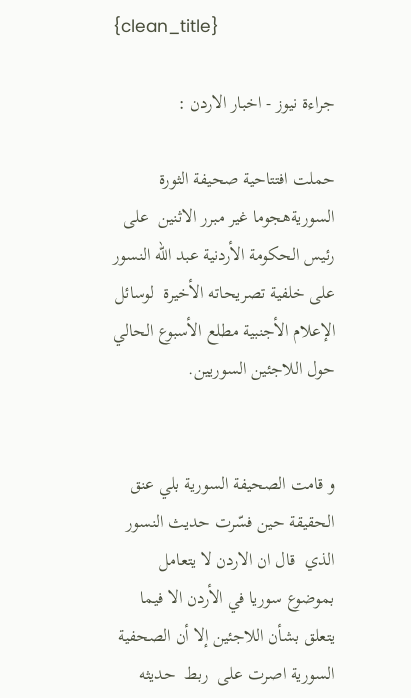{clean_title}

جراءة نيوز - اخبار الاردن :

حملت افتتاحية صحيفة الثورة السوريةهجوما غير مبرر الاثنين  على   رئيس الحكومة الأردنية عبد الله النسور على خلفية تصريحاته الأخيرة  لوسائل الإعلام الأجنبية مطلع الأسبوع الحالي حول اللاجئين السوريين.


و قامت الصحيفة السورية بلي عنق الحقيقة حين فسّرت حديث النسور الذي  قال ان الاردن لا يتعامل بموضوع سوريا في الأردن الا فيما يتعلق بشأن اللاجئين إلا أن الصحفية السورية اصرت على  ربط  حديثه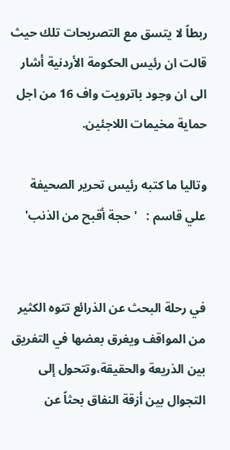ربطاً لا يتسق مع التصريحات تلك حيث قالت ان رئيس الحكومة الأردنية أشار الى ان وجود باترويت واف 16 من اجل حماية مخيمات اللاجئين.

وتاليا ما كتبه رئيس تحرير الصحيفة علي قاسم :   'حجة أقبح من الذنب'


في رحلة البحث عن الذرائع تتوه الكثير من المواقف ويغرق بعضها في التفريق بين الذريعة والحقيقة،وتتحول إلى التجوال بين أزقة النفاق بحثاً عن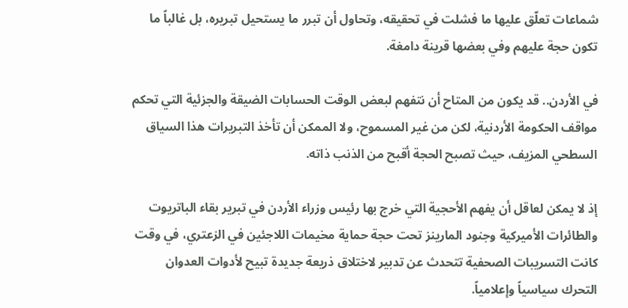شماعات تعلّق عليها ما فشلت في تحقيقه، وتحاول أن تبرر ما يستحيل تبريره، بل غالباً ما تكون حجة عليهم وفي بعضها قرينة دامغة.

في الأردن.. قد يكون من المتاح أن نتفهم لبعض الوقت الحسابات الضيقة والجزئية التي تحكم مواقف الحكومة الأردنية، لكن من غير المسموح، ولا الممكن أن تأخذ التبريرات هذا السياق السطحي المزيف، حيث تصبح الحجة أقبح من الذنب ذاته.

إذ لا يمكن لعاقل أن يفهم الأحجية التي خرج بها رئيس وزراء الأردن في تبرير بقاء الباتريوت والطائرات الأميركية وجنود المارينز تحت حجة حماية مخيمات اللاجئين في الزعتري، في وقت كانت التسريبات الصحفية تتحدث عن تدبير لاختلاق ذريعة جديدة تبيح لأدوات العدوان التحرك سياسياً وإعلامياً.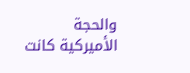والحجة الأميركية كانت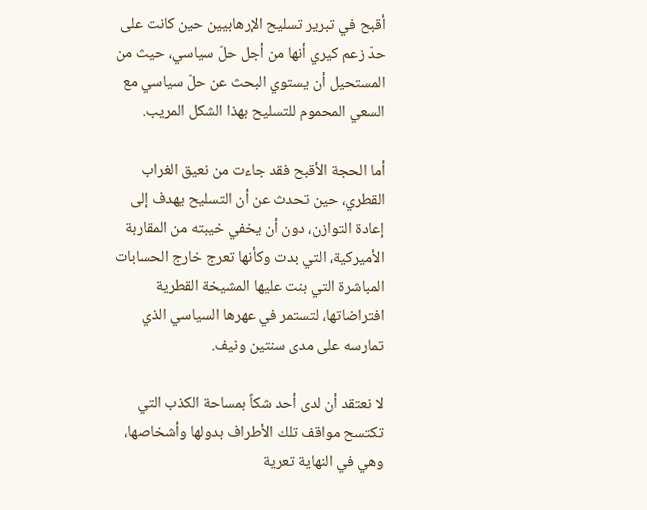أقبح في تبرير تسليح الإرهابيين حين كانت على حدّ زعم كيري أنها من أجل حلّ سياسي، حيث من المستحيل أن يستوي البحث عن حلّ سياسي مع السعي المحموم للتسليح بهذا الشكل المريب.

أما الحجة الأقبح فقد جاءت من نعيق الغراب القطري، حين تحدث عن أن التسليح يهدف إلى إعادة التوازن، دون أن يخفي خيبته من المقاربة الأميركية، التي بدت وكأنها تعرج خارج الحسابات المباشرة التي بنت عليها المشيخة القطرية افتراضاتها، لتستمر في عهرها السياسي الذي تمارسه على مدى سنتين ونيف.

لا نعتقد أن لدى أحد شكاً بمساحة الكذب التي تكتسح مواقف تلك الأطراف بدولها وأشخاصها، وهي في النهاية تعرية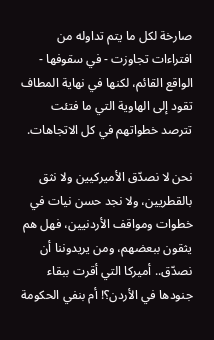صارخة لكل ما يتم تداوله من افتراءات تجاوزت - في سقوفها - الواقع القائم، لكنها في نهاية المطاف تقود إلى الهاوية التي ما فتئت تترصد خطواتهم في كل الاتجاهات.

نحن لا نصدّق الأميركيين ولا نثق بالقطريين، ولا نجد حسن نيات في خطوات ومواقف الأردنيين، فهل هم يثقون ببعضهم، ومن يريدوننا أن نصدّق.. أميركا التي أقرت ببقاء جنودها في الأردن؟! أم بنفي الحكومة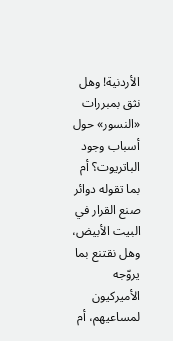الأردنية! وهل نثق بمبررات «النسور» حول أسباب وجود الباتريوت؟ أم بما تقوله دوائر صنع القرار في البيت الأبيض، وهل نقتنع بما يروّجه الأميركيون لمساعيهم، أم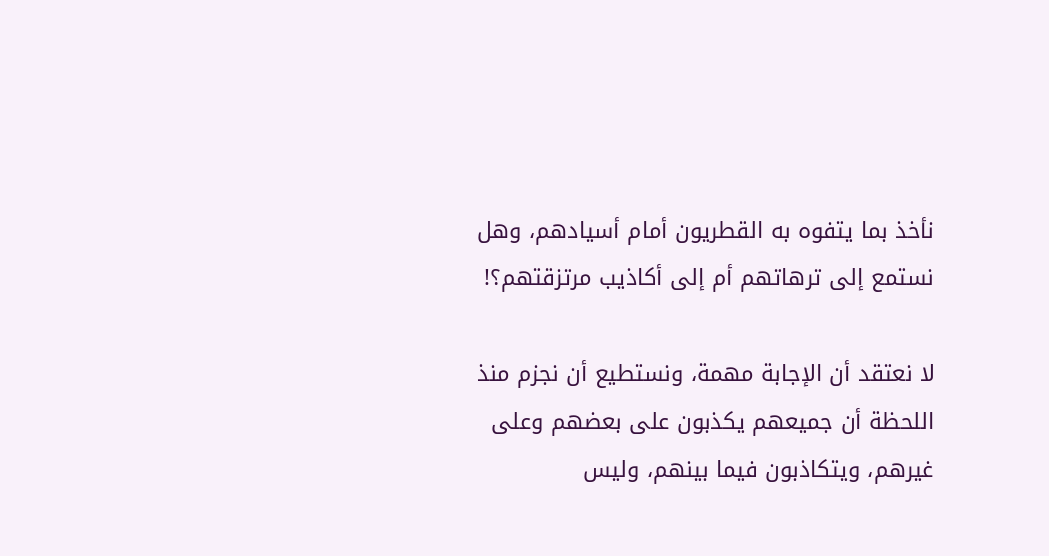نأخذ بما يتفوه به القطريون أمام أسيادهم، وهل نستمع إلى ترهاتهم أم إلى أكاذيب مرتزقتهم؟!

لا نعتقد أن الإجابة مهمة، ونستطيع أن نجزم منذ اللحظة أن جميعهم يكذبون على بعضهم وعلى غيرهم، ويتكاذبون فيما بينهم، وليس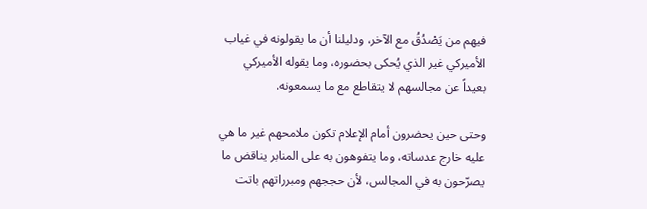فيهم من يَصْدُقُ مع الآخر، ودليلنا أن ما يقولونه في غياب الأميركي غير الذي يُحكى بحضوره، وما يقوله الأميركي بعيداً عن مجالسهم لا يتقاطع مع ما يسمعونه.

وحتى حين يحضرون أمام الإعلام تكون ملامحهم غير ما هي عليه خارج عدساته، وما يتفوهون به على المنابر يناقض ما يصرّحون به في المجالس، لأن حججهم ومبرراتهم باتت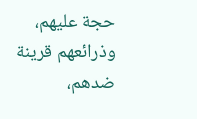حجة عليهم، وذرائعهم قرينة ضدهم،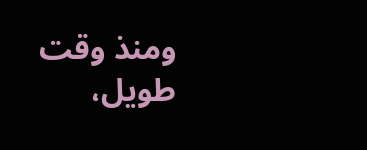ومنذ وقت طويل،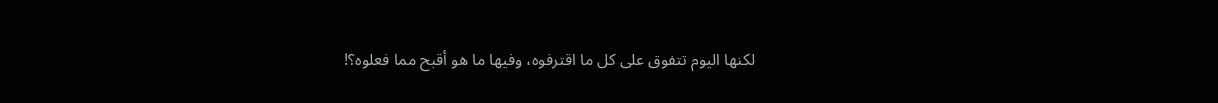لكنها اليوم تتفوق على كل ما اقترفوه، وفيها ما هو أقبح مما فعلوه؟!